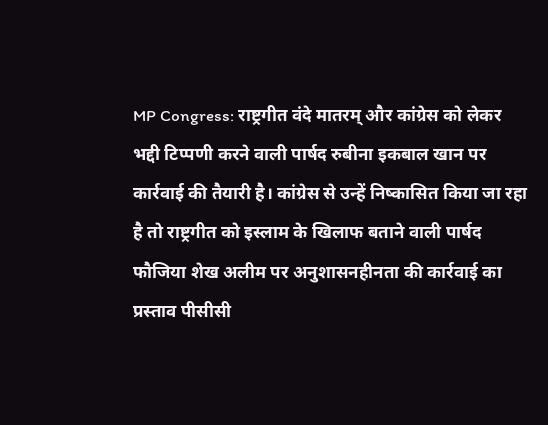MP Congress: राष्ट्रगीत वंदे मातरम् और कांग्रेस को लेकर भद्दी टिप्पणी करने वाली पार्षद रुबीना इकबाल खान पर कार्रवाई की तैयारी है। कांग्रेस से उन्हें निष्कासित किया जा रहा है तो राष्ट्रगीत को इस्लाम के खिलाफ बताने वाली पार्षद फौजिया शेख अलीम पर अनुशासनहीनता की कार्रवाई का प्रस्ताव पीसीसी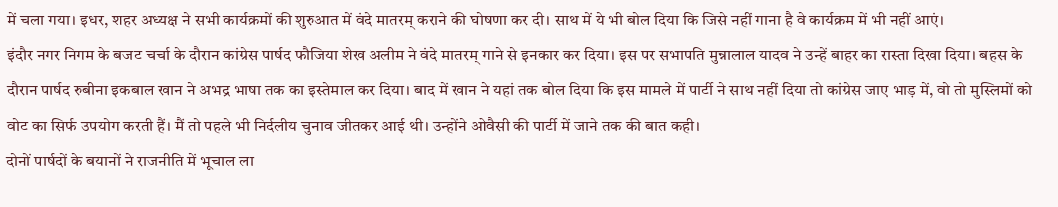में चला गया। इधर, शहर अध्यक्ष ने सभी कार्यक्रमों की शुरुआत में वंदे मातरम् कराने की घोषणा कर दी। साथ में ये भी बोल दिया कि जिसे नहीं गाना है वे कार्यक्रम में भी नहीं आएं।
इंदौर नगर निगम के बजट चर्चा के दौरान कांग्रेस पार्षद फौजिया शेख अलीम ने वंदे मातरम् गाने से इनकार कर दिया। इस पर सभापति मुन्नालाल यादव ने उन्हें बाहर का रास्ता दिखा दिया। बहस के दौरान पार्षद रुबीना इकबाल खान ने अभद्र भाषा तक का इस्तेमाल कर दिया। बाद में खान ने यहां तक बोल दिया कि इस मामले में पार्टी ने साथ नहीं दिया तो कांग्रेस जाए भाड़ में, वो तो मुस्लिमों को वोट का सिर्फ उपयोग करती हैं। मैं तो पहले भी निर्दलीय चुनाव जीतकर आई थी। उन्होंने ओवैसी की पार्टी में जाने तक की बात कही।
दोनों पार्षदों के बयानों ने राजनीति में भूचाल ला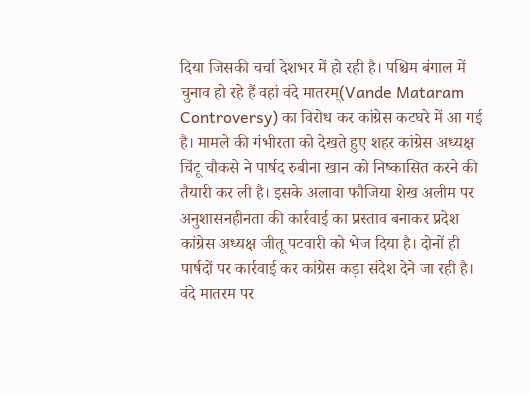दिया जिसकी चर्चा देशभर में हो रही है। पश्चिम बंगाल में चुनाव हो रहे हैं वहां वंदे मातरम्(Vande Mataram Controversy) का विरोध कर कांग्रेस कटघरे में आ गई है। मामले की गंभीरता को देखते हुए शहर कांग्रेस अध्यक्ष चिंटू चौकसे ने पार्षद रुबीना खान को निष्कासित करने की तैयारी कर ली है। इसके अलावा फौजिया शेख अलीम पर अनुशासनहीनता की कार्रवाई का प्रस्ताव बनाकर प्रदेश कांग्रेस अध्यक्ष जीतू पटवारी को भेज दिया है। दोनों ही पार्षदों पर कार्रवाई कर कांग्रेस कड़ा संदेश देने जा रही है।
वंदे मातरम पर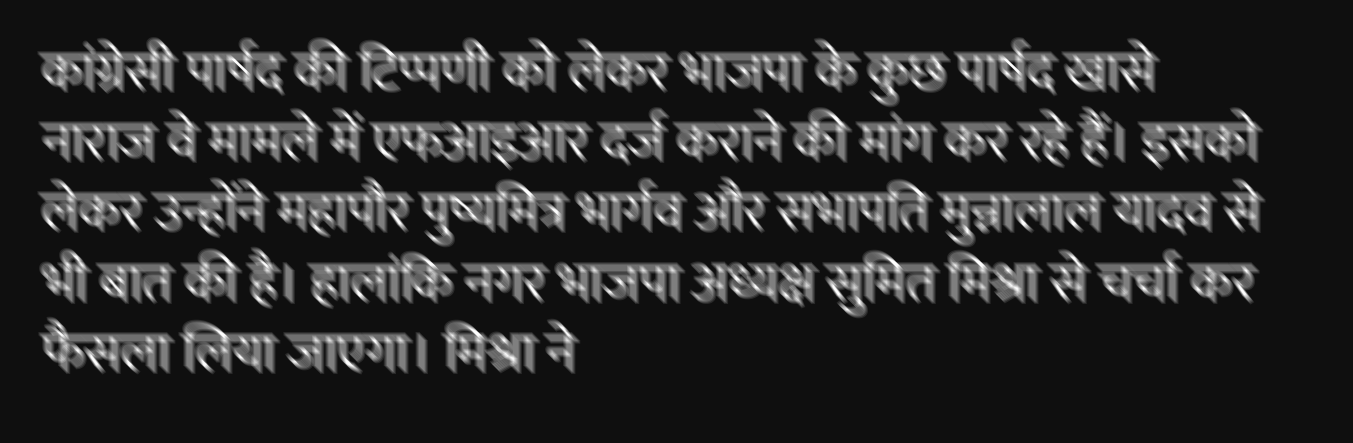कांग्रेसी पार्षद की टिप्पणी को लेकर भाजपा के कुछ पार्षद खासे नाराज वे मामले में एफआइआर दर्ज कराने की मांग कर रहे हैं। इसको लेकर उन्होंने महापौर पुष्यमित्र भार्गव और सभापति मुन्नालाल यादव से भी बात की है। हालांकि नगर भाजपा अध्यक्ष सुमित मिश्रा से चर्चा कर फैसला लिया जाएगा। मिश्रा ने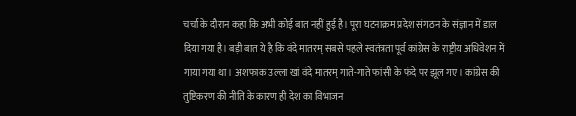चर्चा के दौरान कहा कि अभी कोई बात नहीं हुई है। पूरा घटनाक्रम प्रदेश संगठन के संज्ञान में डाल दिया गया है। बड़ी बात ये है कि वंदे मातरम् सबसे पहले स्वतंत्रता पूर्व कांग्रेस के राष्ट्रीय अधिवेशन में गाया गया था। अशफाक उल्ला खां वंदे मातरम् गाते-गाते फांसी के फंदे पर झूल गए। कांग्रेस की तुष्टिकरण की नीति के कारण ही देश का विभाजन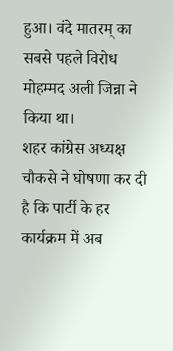हुआ। वंदे मातरम् का सबसे पहले विरोध मोहम्मद अली जिन्ना ने किया था।
शहर कांग्रेस अध्यक्ष चौकसे ने घोषणा कर दी है कि पार्टी के हर कार्यक्रम में अब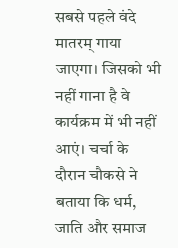सबसे पहले वंदे मातरम् गाया जाएगा। जिसको भी नहीं गाना है वे कार्यक्रम में भी नहीं आएं। चर्चा के दौरान चौकसे ने बताया कि धर्म, जाति और समाज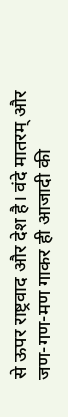से ऊपर राष्ट्रवाद और देश है। वंदे मातरम् और जण-गण-मण गाकर ही आजादी की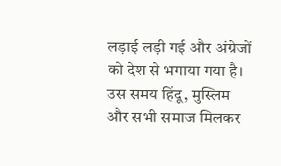लड़ाई लड़ी गई और अंग्रेजों को देश से भगाया गया है। उस समय हिंदू, मुस्लिम और सभी समाज मिलकर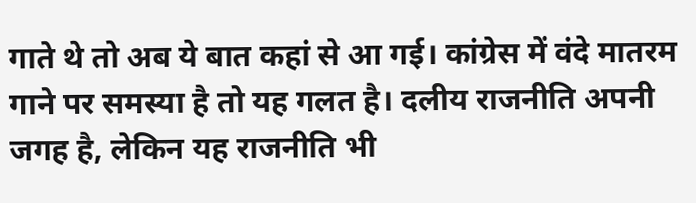गाते थे तो अब ये बात कहां से आ गई। कांग्रेस में वंदे मातरम गाने पर समस्या है तो यह गलत है। दलीय राजनीति अपनी जगह है, लेकिन यह राजनीति भी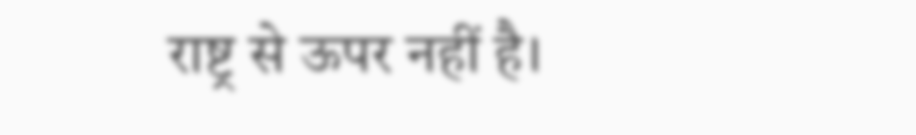राष्ट्र से ऊपर नहीं है।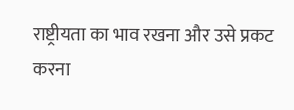राष्ट्रीयता का भाव रखना और उसे प्रकट करना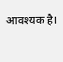आवश्यक है।